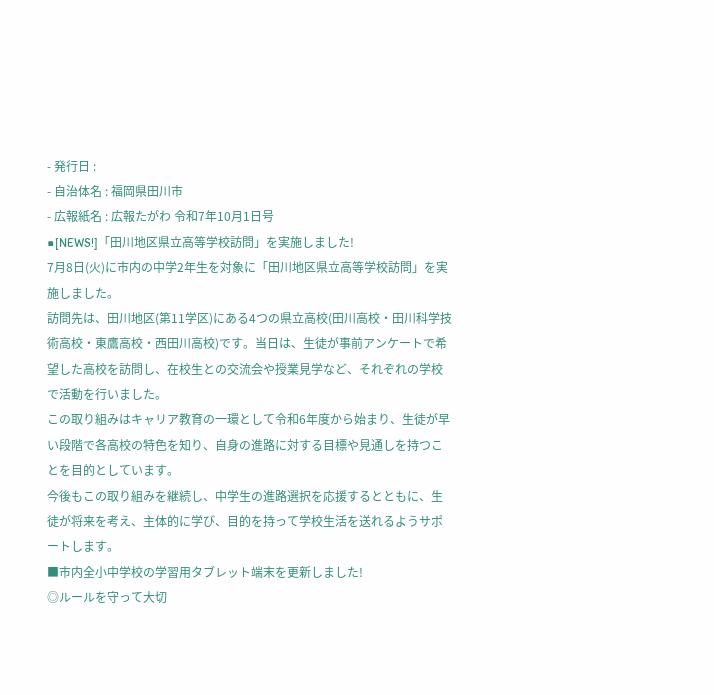- 発行日 :
- 自治体名 : 福岡県田川市
- 広報紙名 : 広報たがわ 令和7年10月1日号
■[NEWS!]「田川地区県立高等学校訪問」を実施しました!
7月8日(火)に市内の中学2年生を対象に「田川地区県立高等学校訪問」を実施しました。
訪問先は、田川地区(第11学区)にある4つの県立高校(田川高校・田川科学技術高校・東鷹高校・西田川高校)です。当日は、生徒が事前アンケートで希望した高校を訪問し、在校生との交流会や授業見学など、それぞれの学校で活動を行いました。
この取り組みはキャリア教育の一環として令和6年度から始まり、生徒が早い段階で各高校の特色を知り、自身の進路に対する目標や見通しを持つことを目的としています。
今後もこの取り組みを継続し、中学生の進路選択を応援するとともに、生徒が将来を考え、主体的に学び、目的を持って学校生活を送れるようサポートします。
■市内全小中学校の学習用タブレット端末を更新しました!
◎ルールを守って大切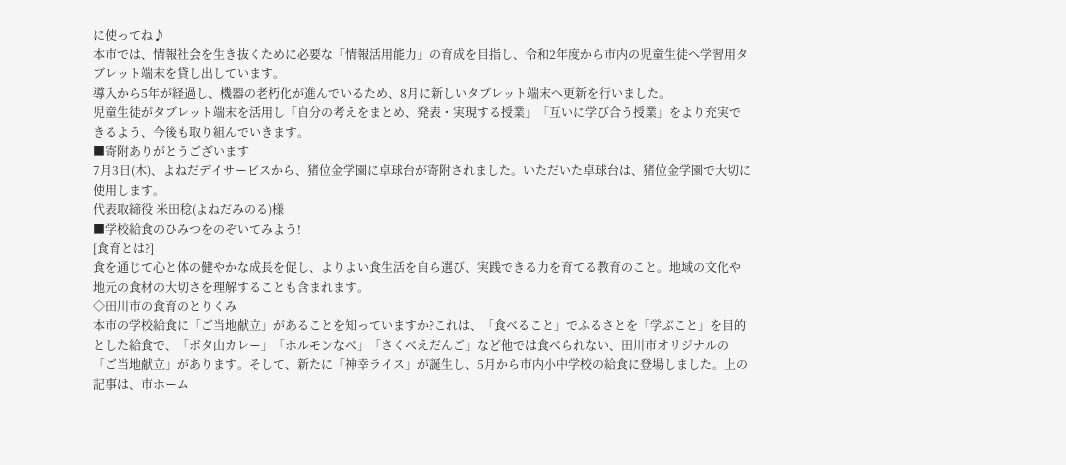に使ってね♪
本市では、情報社会を生き抜くために必要な「情報活用能力」の育成を目指し、令和2年度から市内の児童生徒へ学習用タブレット端末を貸し出しています。
導入から5年が経過し、機器の老朽化が進んでいるため、8月に新しいタブレット端末へ更新を行いました。
児童生徒がタブレット端末を活用し「自分の考えをまとめ、発表・実現する授業」「互いに学び合う授業」をより充実できるよう、今後も取り組んでいきます。
■寄附ありがとうございます
7月3日(木)、よねだデイサービスから、猪位金学園に卓球台が寄附されました。いただいた卓球台は、猪位金学園で大切に使用します。
代表取締役 米田稔(よねだみのる)様
■学校給食のひみつをのぞいてみよう!
[食育とは?]
食を通じて心と体の健やかな成長を促し、よりよい食生活を自ら選び、実践できる力を育てる教育のこと。地域の文化や地元の食材の大切さを理解することも含まれます。
◇田川市の食育のとりくみ
本市の学校給食に「ご当地献立」があることを知っていますか?これは、「食べること」でふるさとを「学ぶこと」を目的とした給食で、「ボタ山カレー」「ホルモンなべ」「さくべえだんご」など他では食べられない、田川市オリジナルの「ご当地献立」があります。そして、新たに「神幸ライス」が誕生し、5月から市内小中学校の給食に登場しました。上の記事は、市ホーム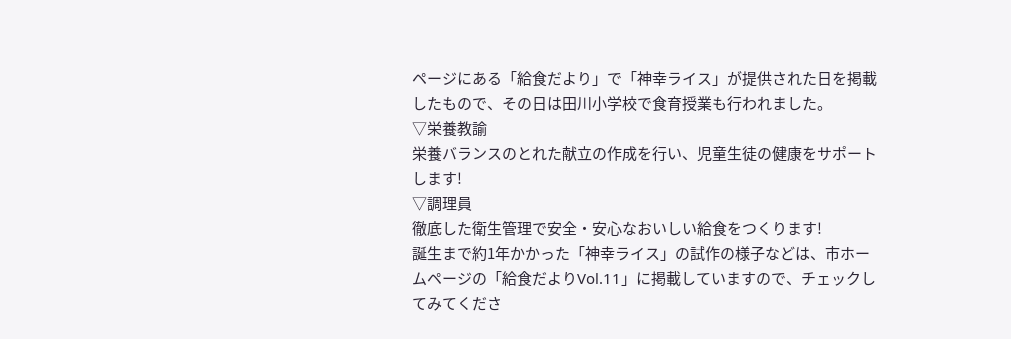ページにある「給食だより」で「神幸ライス」が提供された日を掲載したもので、その日は田川小学校で食育授業も行われました。
▽栄養教諭
栄養バランスのとれた献立の作成を行い、児童生徒の健康をサポートします!
▽調理員
徹底した衛生管理で安全・安心なおいしい給食をつくります!
誕生まで約1年かかった「神幸ライス」の試作の様子などは、市ホームページの「給食だよりVol.11」に掲載していますので、チェックしてみてくださ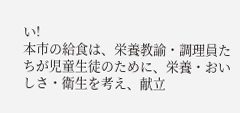い!
本市の給食は、栄養教諭・調理員たちが児童生徒のために、栄養・おいしさ・衛生を考え、献立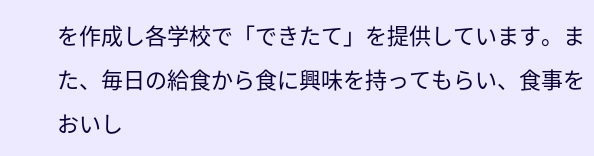を作成し各学校で「できたて」を提供しています。また、毎日の給食から食に興味を持ってもらい、食事をおいし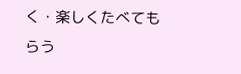く・楽しくたべてもらう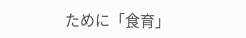ために「食育」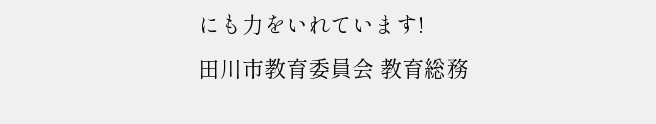にも力をいれています!
田川市教育委員会 教育総務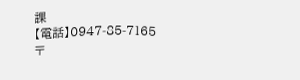課
【電話】0947-85-7165
〒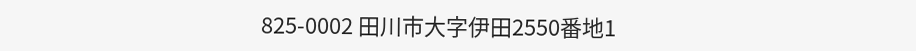825-0002 田川市大字伊田2550番地1